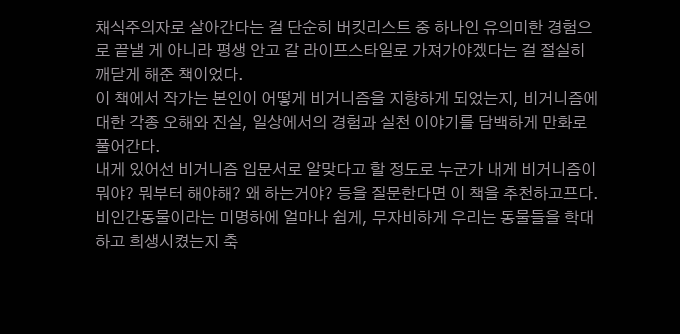채식주의자로 살아간다는 걸 단순히 버킷리스트 중 하나인 유의미한 경험으로 끝낼 게 아니라 평생 안고 갈 라이프스타일로 가져가야겠다는 걸 절실히 깨닫게 해준 책이었다.
이 책에서 작가는 본인이 어떻게 비거니즘을 지향하게 되었는지, 비거니즘에 대한 각종 오해와 진실, 일상에서의 경험과 실천 이야기를 담백하게 만화로 풀어간다.
내게 있어선 비거니즘 입문서로 알맞다고 할 정도로 누군가 내게 비거니즘이 뭐야? 뭐부터 해야해? 왜 하는거야? 등을 질문한다면 이 책을 추천하고프다.
비인간동물이라는 미명하에 얼마나 쉽게, 무자비하게 우리는 동물들을 학대하고 희생시켰는지 축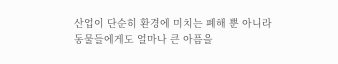산업이 단순히 환경에 미치는 폐해 뿐 아니라 동물들에게도 얼마나 큰 아픔을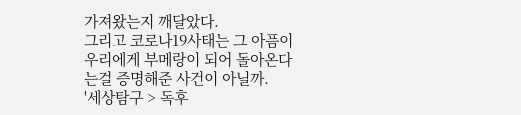가져왔는지 깨달았다.
그리고 코로나19사태는 그 아픔이 우리에게 부메랑이 되어 돌아온다는걸 증명해준 사건이 아닐까.
'세상탐구 > 독후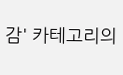감' 카테고리의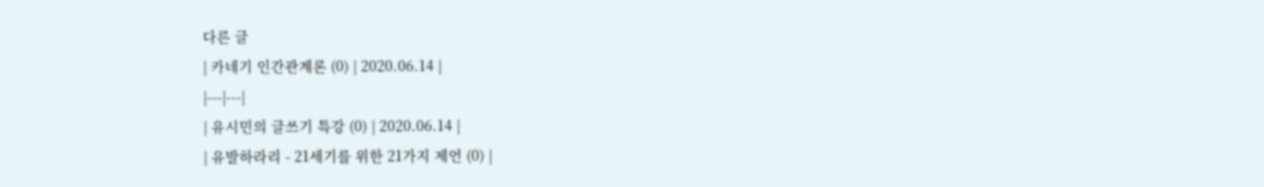다른 글
| 카네기 인간관계론 (0) | 2020.06.14 |
|---|---|
| 유시민의 글쓰기 특강 (0) | 2020.06.14 |
| 유발하라리 - 21세기를 위한 21가지 제언 (0) |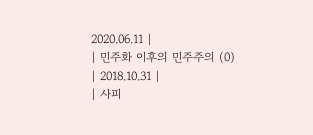2020.06.11 |
| 민주화 이후의 민주주의 (0) | 2018.10.31 |
| 사피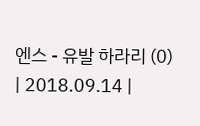엔스 - 유발 하라리 (0) | 2018.09.14 |